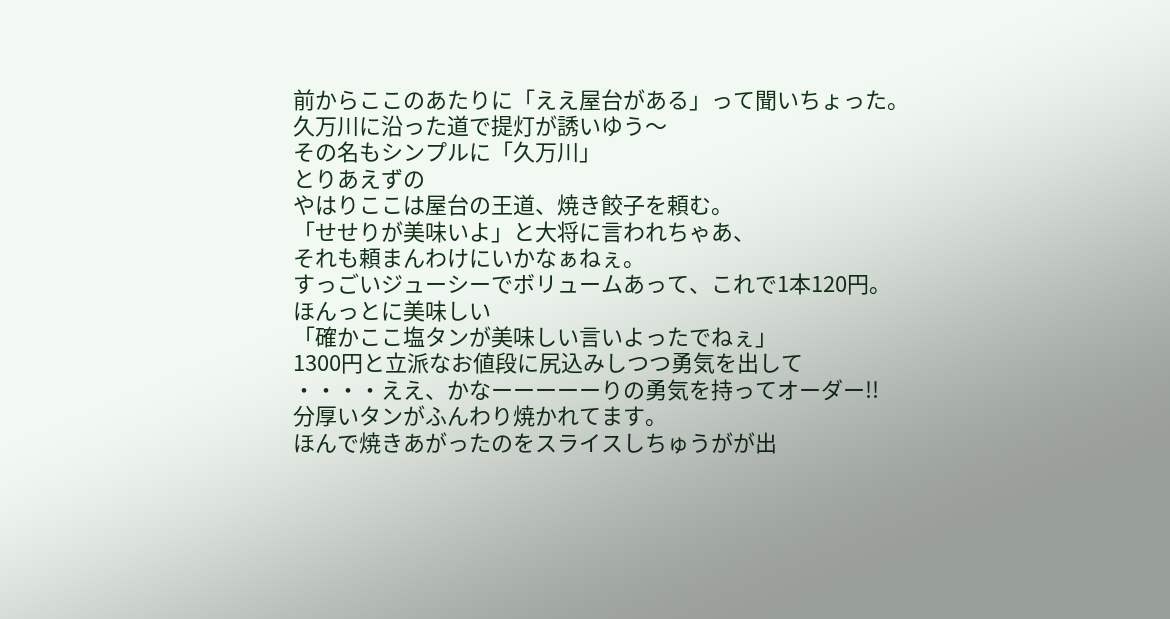前からここのあたりに「ええ屋台がある」って聞いちょった。
久万川に沿った道で提灯が誘いゆう〜
その名もシンプルに「久万川」
とりあえずの
やはりここは屋台の王道、焼き餃子を頼む。
「せせりが美味いよ」と大将に言われちゃあ、
それも頼まんわけにいかなぁねぇ。
すっごいジューシーでボリュームあって、これで1本120円。
ほんっとに美味しい
「確かここ塩タンが美味しい言いよったでねぇ」
1300円と立派なお値段に尻込みしつつ勇気を出して
・・・・ええ、かなーーーーーりの勇気を持ってオーダー!!
分厚いタンがふんわり焼かれてます。
ほんで焼きあがったのをスライスしちゅうがが出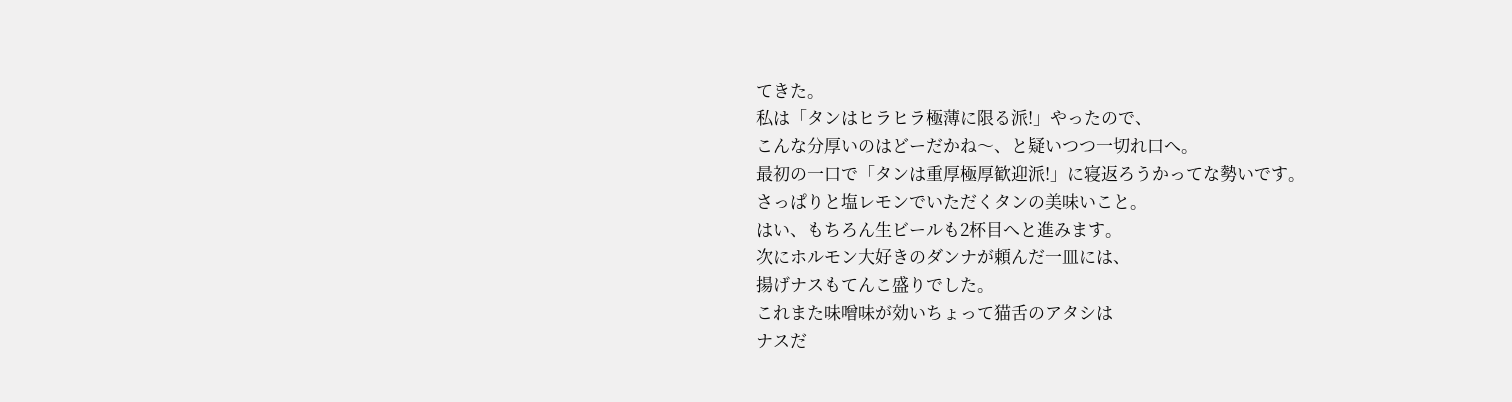てきた。
私は「タンはヒラヒラ極薄に限る派!」やったので、
こんな分厚いのはどーだかね〜、と疑いつつ一切れ口へ。
最初の一口で「タンは重厚極厚歓迎派!」に寝返ろうかってな勢いです。
さっぱりと塩レモンでいただくタンの美味いこと。
はい、もちろん生ビールも2杯目へと進みます。
次にホルモン大好きのダンナが頼んだ一皿には、
揚げナスもてんこ盛りでした。
これまた味噌味が効いちょって猫舌のアタシは
ナスだ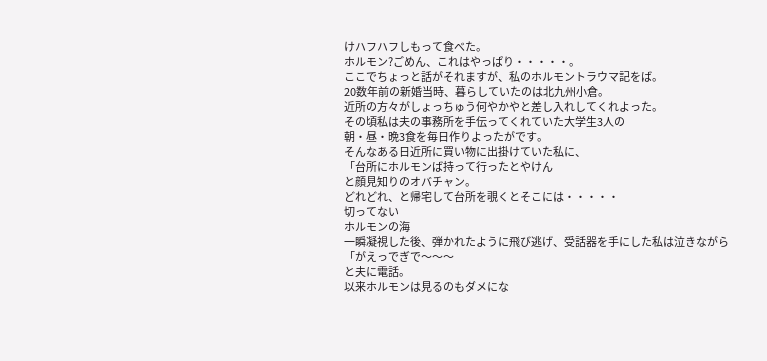けハフハフしもって食べた。
ホルモン?ごめん、これはやっぱり・・・・・。
ここでちょっと話がそれますが、私のホルモントラウマ記をば。
20数年前の新婚当時、暮らしていたのは北九州小倉。
近所の方々がしょっちゅう何やかやと差し入れしてくれよった。
その頃私は夫の事務所を手伝ってくれていた大学生3人の
朝・昼・晩3食を毎日作りよったがです。
そんなある日近所に買い物に出掛けていた私に、
「台所にホルモンば持って行ったとやけん
と顔見知りのオバチャン。
どれどれ、と帰宅して台所を覗くとそこには・・・・・
切ってない
ホルモンの海
一瞬凝視した後、弾かれたように飛び逃げ、受話器を手にした私は泣きながら
「がえっでぎで〜〜〜
と夫に電話。
以来ホルモンは見るのもダメにな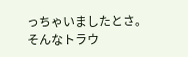っちゃいましたとさ。
そんなトラウ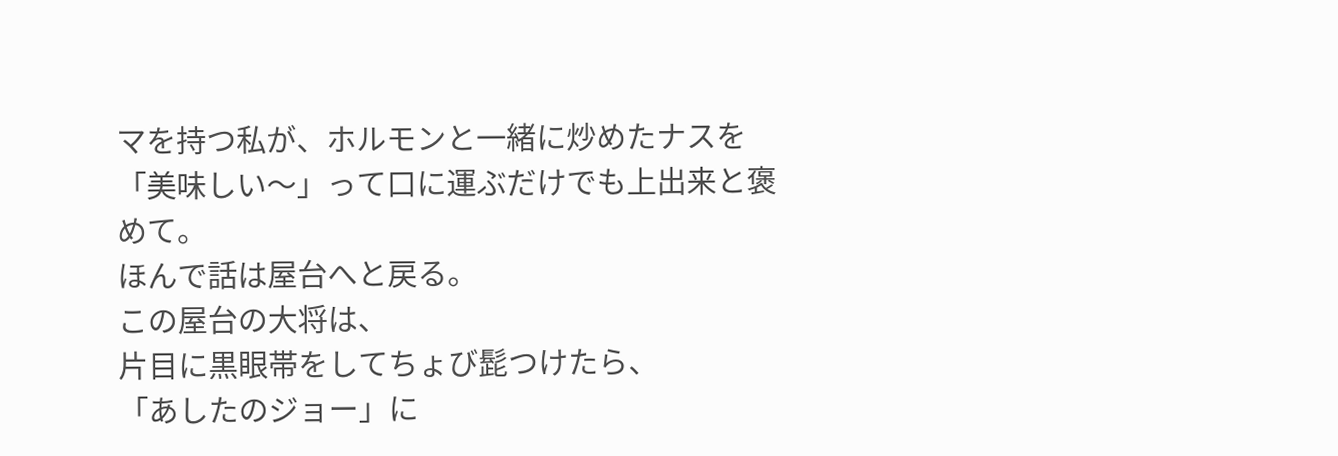マを持つ私が、ホルモンと一緒に炒めたナスを
「美味しい〜」って口に運ぶだけでも上出来と褒めて。
ほんで話は屋台へと戻る。
この屋台の大将は、
片目に黒眼帯をしてちょび髭つけたら、
「あしたのジョー」に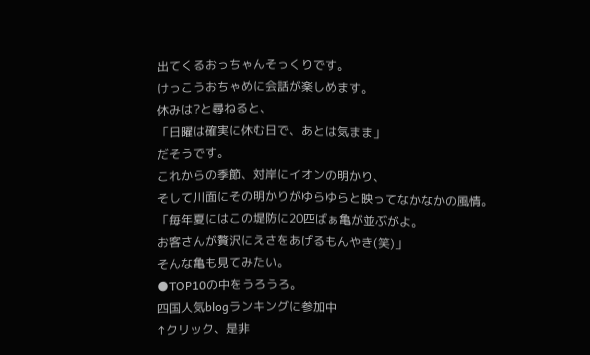出てくるおっちゃんそっくりです。
けっこうおちゃめに会話が楽しめます。
休みは?と尋ねると、
「日曜は確実に休む日で、あとは気まま」
だそうです。
これからの季節、対岸にイオンの明かり、
そして川面にその明かりがゆらゆらと映ってなかなかの風情。
「毎年夏にはこの堤防に20匹ばぁ亀が並ぶがよ。
お客さんが贅沢にえさをあげるもんやき(笑)」
そんな亀も見てみたい。
●TOP10の中をうろうろ。
四国人気blogランキングに参加中
↑クリック、是非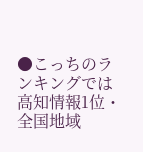●こっちのランキングでは高知情報1位・全国地域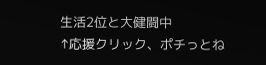生活2位と大健闘中
↑応援クリック、ポチっとね